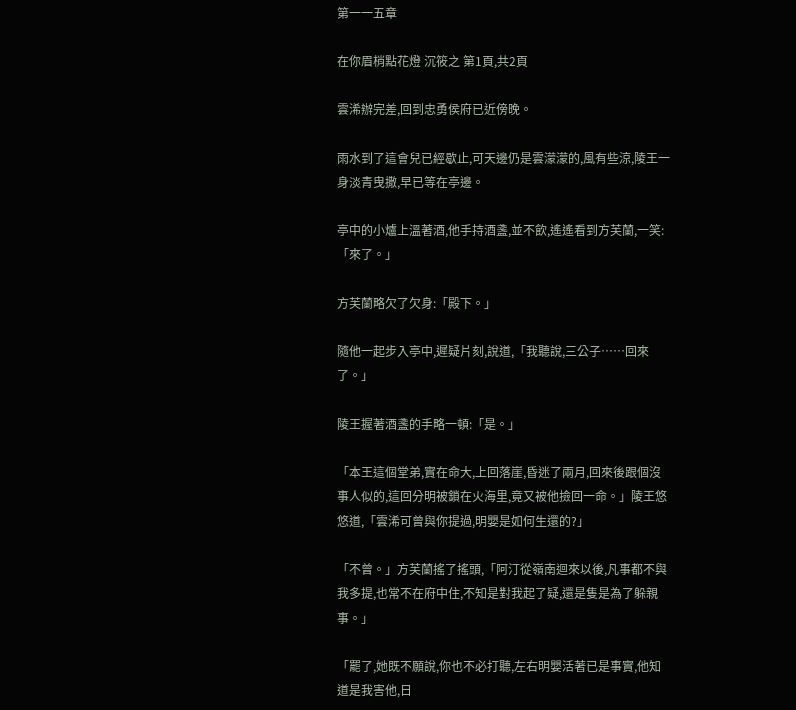第一一五章

在你眉梢點花燈 沉筱之 第1頁,共2頁

雲浠辦完差,回到忠勇侯府已近傍晚。

雨水到了這會兒已經歇止,可天邊仍是雲濛濛的,風有些涼,陵王一身淡青曳撒,早已等在亭邊。

亭中的小爐上溫著酒,他手持酒盞,並不飲,遙遙看到方芙蘭,一笑:「來了。」

方芙蘭略欠了欠身:「殿下。」

隨他一起步入亭中,遲疑片刻,說道,「我聽說,三公子……回來了。」

陵王握著酒盞的手略一頓:「是。」

「本王這個堂弟,實在命大,上回落崖,昏迷了兩月,回來後跟個沒事人似的,這回分明被鎖在火海里,竟又被他撿回一命。」陵王悠悠道,「雲浠可曾與你提過,明嬰是如何生還的?」

「不曾。」方芙蘭搖了搖頭,「阿汀從嶺南迴來以後,凡事都不與我多提,也常不在府中住,不知是對我起了疑,還是隻是為了躲親事。」

「罷了,她既不願說,你也不必打聽,左右明嬰活著已是事實,他知道是我害他,日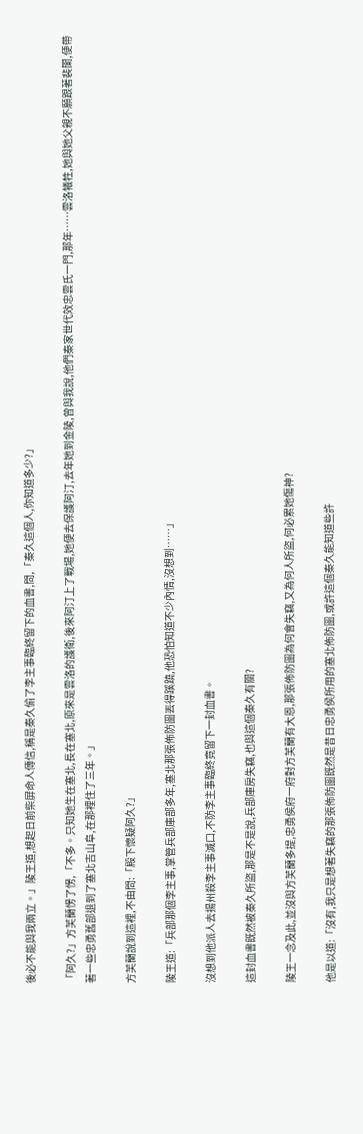後必不能與我兩立。」陵王道,想起日前柴屏命人傳信,稱是秦久偷了李主事臨終留下的血書,問,「秦久這個人,你知道多少?」

「阿久?」方芙蘭愣了愣,「不多。只知她生在塞北,長在塞北,原來是雲洛的護衛,後來阿汀上了戰場,她便去保護阿汀,去年她到金陵,曾與我說,他們秦家世代效忠雲氏一門,那年……雲洛犧牲,她與她父親不願跟著裴闌,便帶著一些忠勇舊部退到了塞北吉山阜,在那裡住了三年。」

方芙蘭說到這裡,不由問:「殿下懷疑阿久?」

陵王道:「兵部那個李主事,掌管兵部庫部多年,塞北那張佈防圖丟得蹊蹺,他恐怕知道不少內情,沒想到……」

沒想到他派人去揚州殺李主事滅口,不防李主事臨終竟留下一封血書。

這封血書既然被秦久所盜,那是不是說,兵部庫房失竊,也與這個秦久有關?

陵王一念及此,並沒與方芙蘭多提,忠勇侯府一府對方芙蘭有大恩,那張佈防圖為何會失竊,又為何人所盜,何必累她傷神?

他是以道:「沒有,我只是想著失竊的那張佈防圖既然是昔日忠勇侯所用的塞北佈防圖,或許這個秦久能知道些許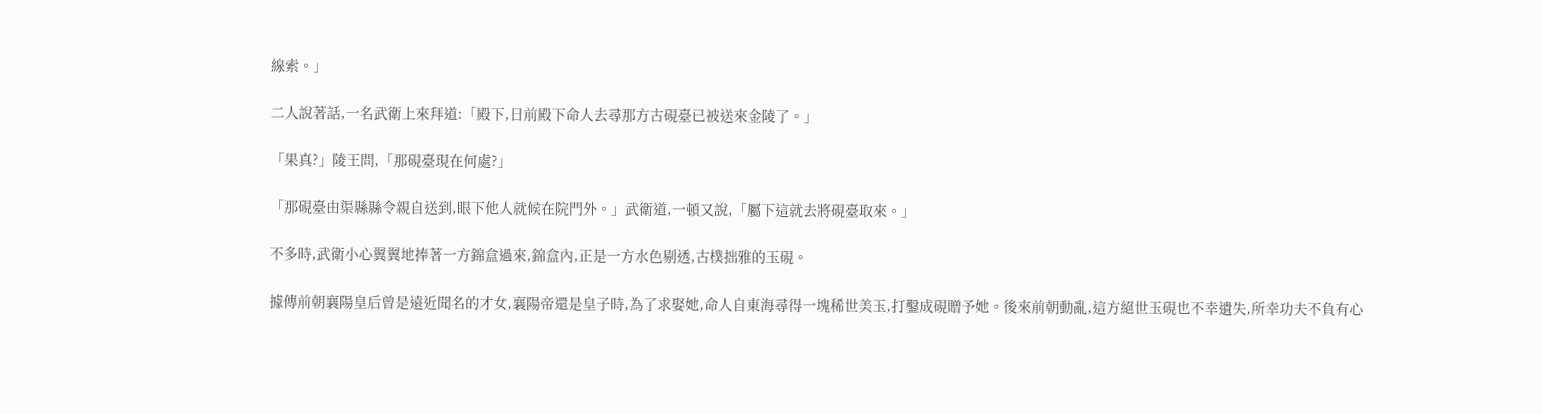線索。」

二人說著話,一名武衛上來拜道:「殿下,日前殿下命人去尋那方古硯臺已被送來金陵了。」

「果真?」陵王問,「那硯臺現在何處?」

「那硯臺由渠縣縣令親自送到,眼下他人就候在院門外。」武衛道,一頓又說,「屬下這就去將硯臺取來。」

不多時,武衛小心翼翼地捧著一方錦盒過來,錦盒內,正是一方水色剔透,古樸拙雅的玉硯。

據傳前朝襄陽皇后曾是遠近聞名的才女,襄陽帝還是皇子時,為了求娶她,命人自東海尋得一塊稀世美玉,打鑿成硯贈予她。後來前朝動亂,這方絕世玉硯也不幸遺失,所幸功夫不負有心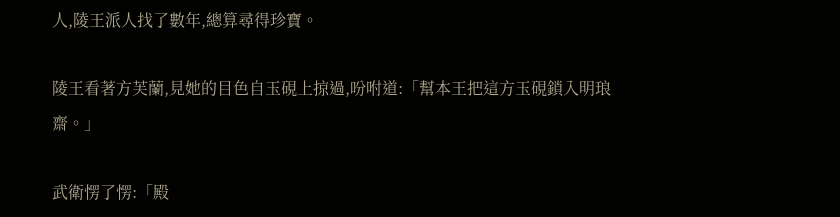人,陵王派人找了數年,總算尋得珍寶。

陵王看著方芙蘭,見她的目色自玉硯上掠過,吩咐道:「幫本王把這方玉硯鎖入明琅齋。」

武衛愣了愣:「殿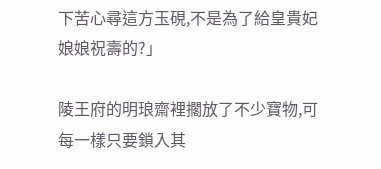下苦心尋這方玉硯,不是為了給皇貴妃娘娘祝壽的?」

陵王府的明琅齋裡擱放了不少寶物,可每一樣只要鎖入其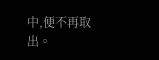中,便不再取出。